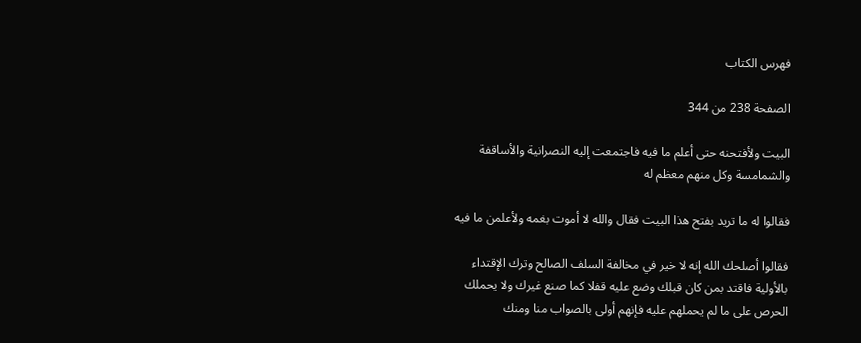فهرس الكتاب

الصفحة 238 من 344

البيت ولأفتحنه حتى أعلم ما فيه فاجتمعت إليه النصرانية والأساقفة والشمامسة وكل منهم معظم له

فقالوا له ما تريد بفتح هذا البيت فقال والله لا أموت بغمه ولأعلمن ما فيه

فقالوا أصلحك الله إنه لا خير في مخالفة السلف الصالح وترك الإقتداء بالأولية فاقتد بمن كان قبلك وضع عليه قفلا كما صنع غيرك ولا يحملك الحرص على ما لم يحملهم عليه فإنهم أولى بالصواب منا ومنك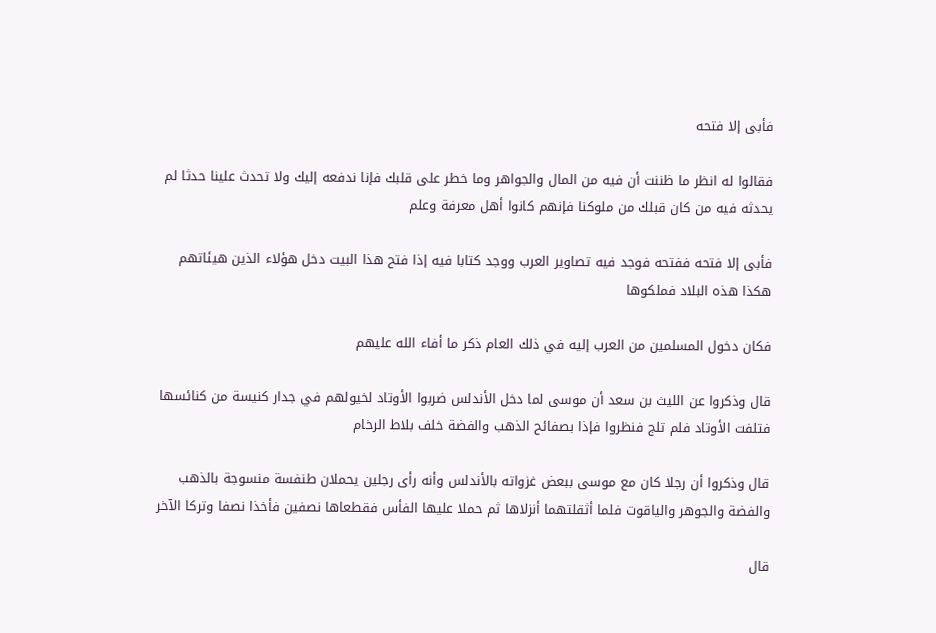فأبى إلا فتحه

فقالوا له انظر ما ظننت أن فيه من المال والجواهر وما خطر على قلبك فإنا ندفعه إليك ولا تحدث علينا حدثا لم يحدثه فيه من كان قبلك من ملوكنا فإنهم كانوا أهل معرفة وعلم

فأبى إلا فتحه ففتحه فوجد فيه تصاوير العرب ووجد كتابا فيه إذا فتح هذا البيت دخل هؤلاء الذين هيئاتهم هكذا هذه البلاد فملكوها

فكان دخول المسلمين من العرب إليه في ذلك العام ذكر ما أفاء الله عليهم

قال وذكروا عن الليث بن سعد أن موسى لما دخل الأندلس ضربوا الأوتاد لخيولهم في جدار كنيسة من كنائسها فتلفت الأوتاد فلم تلج فنظروا فإذا بصفائح الذهب والفضة خلف بلاط الرخام

قال وذكروا أن رجلا كان مع موسى ببعض غزواته بالأندلس وأنه رأى رجلين يحملان طنفسة منسوجة بالذهب والفضة والجوهر والياقوت فلما أثقلتهما أنزلاها ثم حملا عليها الفأس فقطعاها نصفين فأخذا نصفا وتركا الآخر

قال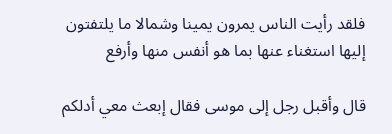فلقد رأيت الناس يمرون يمينا وشمالا ما يلتفتون إليها استغناء عنها بما هو أنفس منها وأرفع

قال وأقبل رجل إلى موسى فقال إبعث معي أدلكم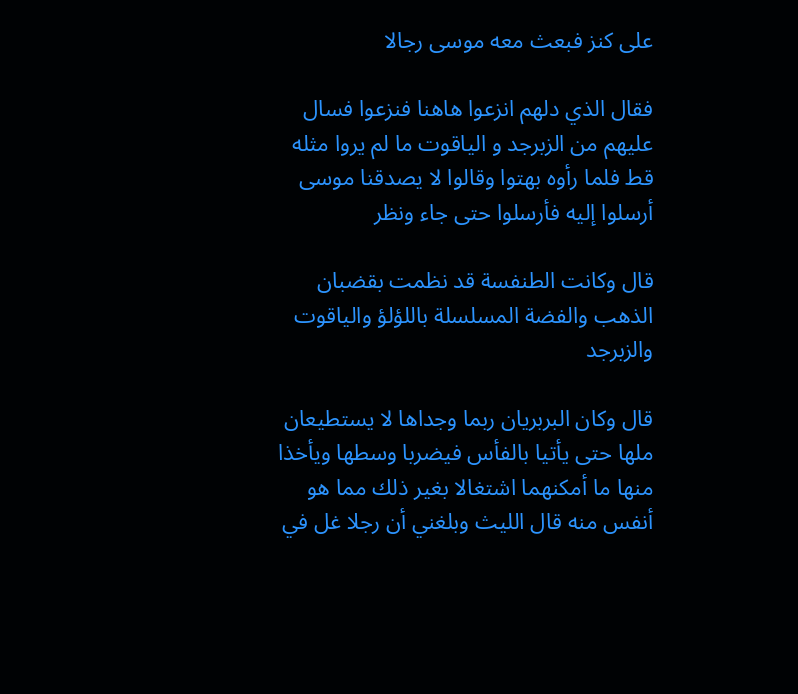على كنز فبعث معه موسى رجالا

فقال الذي دلهم انزعوا هاهنا فنزعوا فسال عليهم من الزبرجد و الياقوت ما لم يروا مثله قط فلما رأوه بهتوا وقالوا لا يصدقنا موسى أرسلوا إليه فأرسلوا حتى جاء ونظر

قال وكانت الطنفسة قد نظمت بقضبان الذهب والفضة المسلسلة باللؤلؤ والياقوت والزبرجد

قال وكان البربريان ربما وجداها لا يستطيعان ملها حتى يأتيا بالفأس فيضربا وسطها ويأخذا منها ما أمكنهما اشتغالا بغير ذلك مما هو أنفس منه قال الليث وبلغني أن رجلا غل في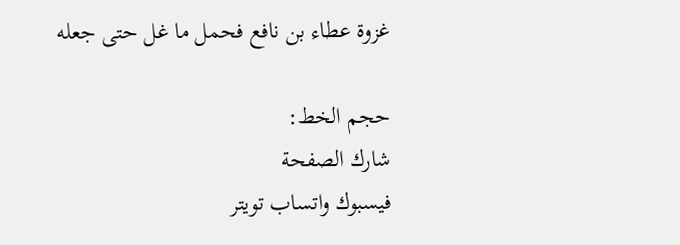غزوة عطاء بن نافع فحمل ما غل حتى جعله

حجم الخط:
شارك الصفحة
فيسبوك واتساب تويتر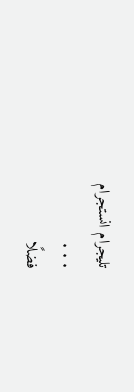تليجرام انستجرام
. . .
فضلًا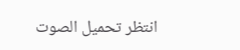انتظر تحميل الصوت